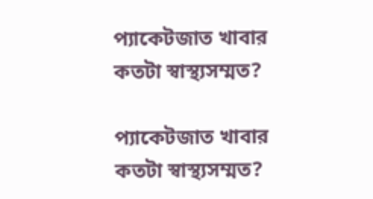প্যাকেটজাত খাবার কতটা স্বাস্থ্যসম্মত?

প্যাকেটজাত খাবার কতটা স্বাস্থ্যসম্মত?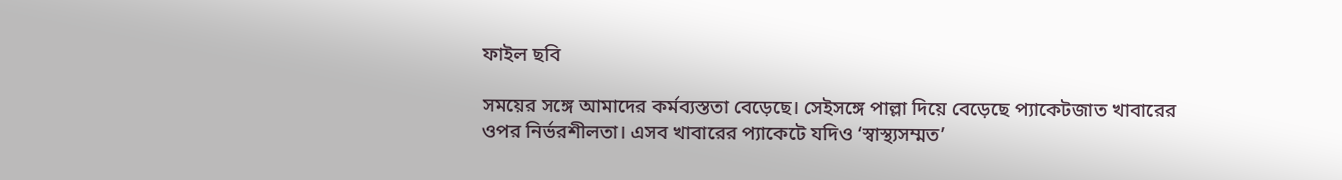ফাইল ছবি

সময়ের সঙ্গে আমাদের কর্মব্যস্ততা বেড়েছে। সেইসঙ্গে পাল্লা দিয়ে বেড়েছে প্যাকেটজাত খাবারের ওপর নির্ভরশীলতা। এসব খাবারের প্যাকেটে যদিও ‘স্বাস্থ্যসম্মত’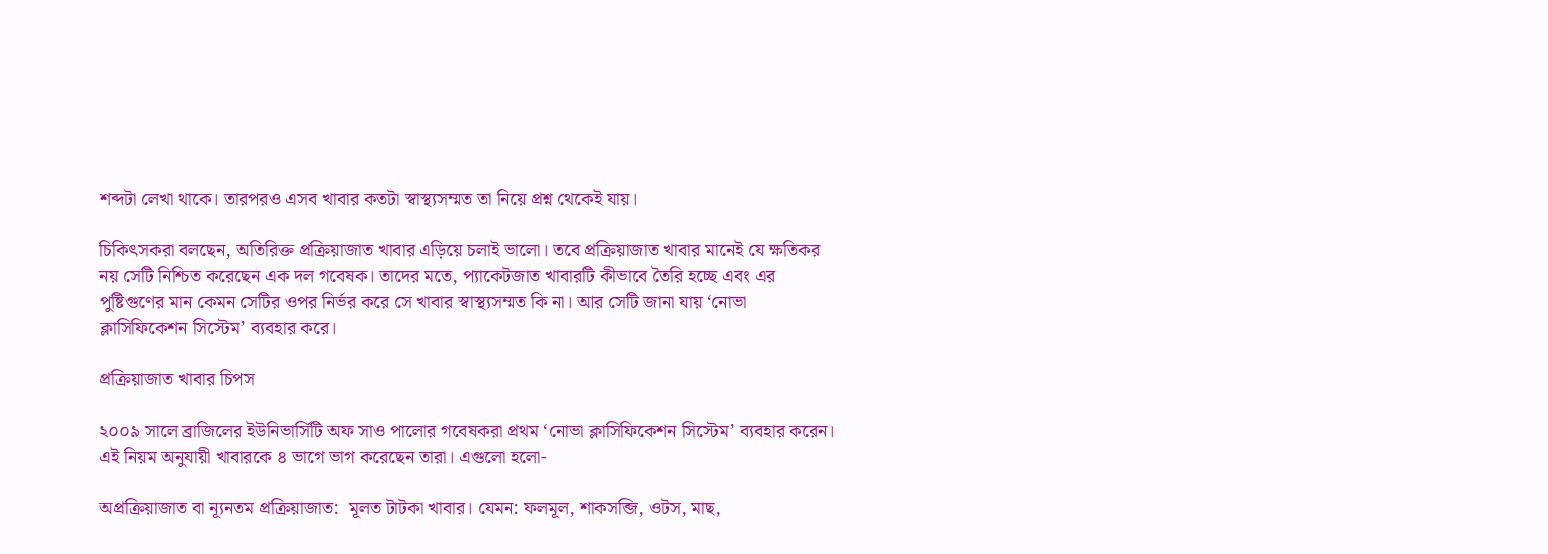শব্দটা লেখা থাকে। তারপরও এসব খাবার কতটা স্বাস্থ্যসম্মত তা নিয়ে প্রশ্ন থেকেই যায়।

চিকিৎসকরা বলছেন, অতিরিক্ত প্রক্রিয়াজাত খাবার এড়িয়ে চলাই ভালো। তবে প্রক্রিয়াজাত খাবার মানেই যে ক্ষতিকর নয় সেটি নিশ্চিত করেছেন এক দল গবেষক। তাদের মতে, প্যাকেটজাত খাবারটি কীভাবে তৈরি হচ্ছে এবং এর পুষ্টিগুণের মান কেমন সেটির ওপর নির্ভর করে সে খাবার স্বাস্থ্যসম্মত কি না। আর সেটি জানা যায় ‘নোভা ক্লাসিফিকেশন সিস্টেম’ ব্যবহার করে।

প্রক্রিয়াজাত খাবার চিপস

২০০৯ সালে ব্রাজিলের ইউনিভার্সিটি অফ সাও পালোর গবেষকরা প্রথম ‘নোভা ক্লাসিফিকেশন সিস্টেম’ ব্যবহার করেন। এই নিয়ম অনুযায়ী খাবারকে ৪ ভাগে ভাগ করেছেন তারা। এগুলো হলো-

অপ্রক্রিয়াজাত বা ন্যূনতম প্রক্রিয়াজাত:  মূলত টাটকা খাবার। যেমন: ফলমূল, শাকসব্জি, ওটস, মাছ,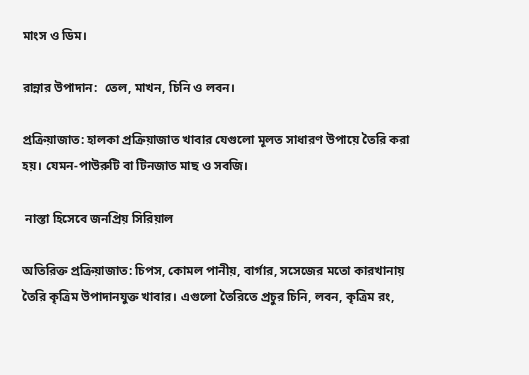মাংস ও ডিম।

রান্নার উপাদান:  তেল, মাখন, চিনি ও লবন।

প্রক্রিয়াজাত: হালকা প্রক্রিয়াজাত খাবার যেগুলো মূলত সাধারণ উপায়ে তৈরি করা হয়। যেমন-পাউরুটি বা টিনজাত মাছ ও সবজি।

 নাস্তা হিসেবে জনপ্রিয় সিরিয়াল

অতিরিক্ত প্রক্রিয়াজাত: চিপস, কোমল পানীয়, বার্গার, সসেজের মতো কারখানায় তৈরি কৃত্রিম উপাদানযুক্ত খাবার। এগুলো তৈরিতে প্রচুর চিনি, লবন, কৃত্রিম রং,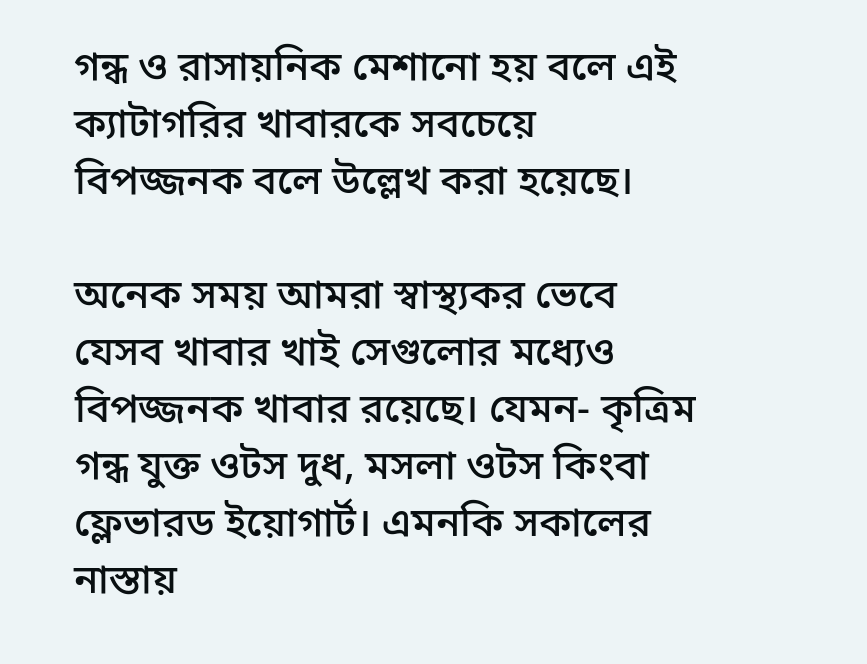গন্ধ ও রাসায়নিক মেশানো হয় বলে এই ক্যাটাগরির খাবারকে সবচেয়ে বিপজ্জনক বলে উল্লেখ করা হয়েছে।

অনেক সময় আমরা স্বাস্থ্যকর ভেবে যেসব খাবার খাই সেগুলোর মধ্যেও বিপজ্জনক খাবার রয়েছে। যেমন- কৃত্রিম গন্ধ যুক্ত ওটস দুধ, মসলা ওটস কিংবা ফ্লেভারড ইয়োগার্ট। এমনকি সকালের নাস্তায়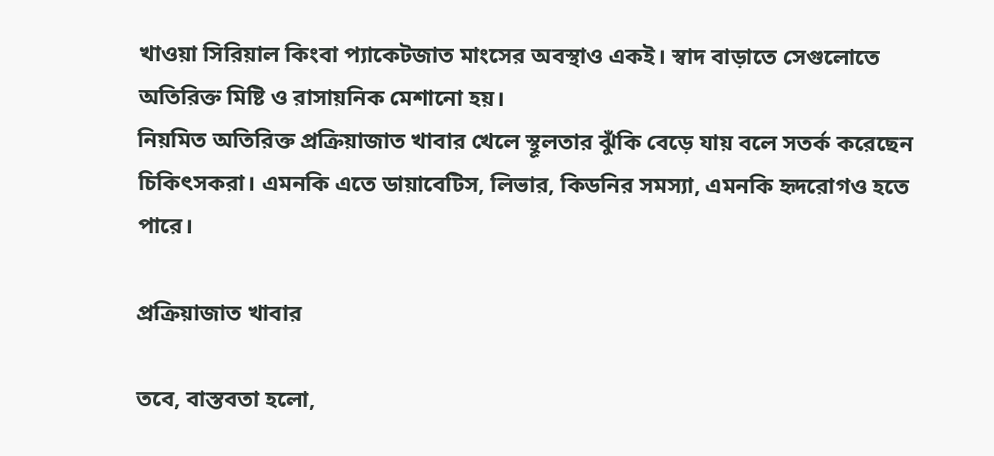খাওয়া সিরিয়াল কিংবা প্যাকেটজাত মাংসের অবস্থাও একই। স্বাদ বাড়াতে সেগুলোতে অতিরিক্ত মিষ্টি ও রাসায়নিক মেশানো হয়।
নিয়মিত অতিরিক্ত প্রক্রিয়াজাত খাবার খেলে স্থূলতার ঝুঁকি বেড়ে যায় বলে সতর্ক করেছেন চিকিৎসকরা। এমনকি এতে ডায়াবেটিস, লিভার, কিডনির সমস্যা, এমনকি হৃদরোগও হতে পারে।

প্রক্রিয়াজাত খাবার

তবে, বাস্তবতা হলো,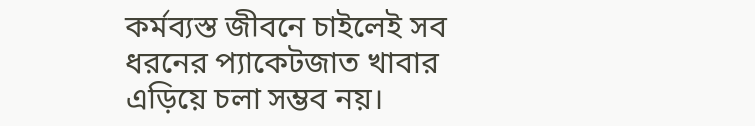কর্মব্যস্ত জীবনে চাইলেই সব ধরনের প্যাকেটজাত খাবার এড়িয়ে চলা সম্ভব নয়।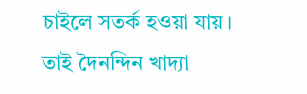চাইলে সতর্ক হওয়া যায়। তাই দৈনন্দিন খাদ্যা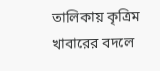তালিকায় কৃত্রিম খাবারের বদলে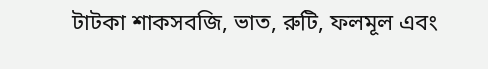টাটকা শাকসবজি, ভাত, রুটি, ফলমূল এবং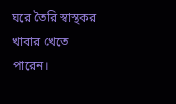ঘরে তৈরি স্বাস্থকর খাবার খেতে পারেন।